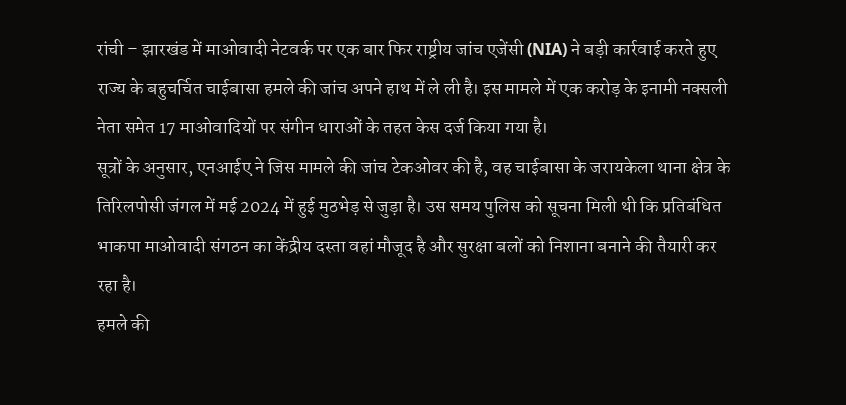रांची – झारखंड में माओवादी नेटवर्क पर एक बार फिर राष्ट्रीय जांच एजेंसी (NIA) ने बड़ी कार्रवाई करते हुए राज्य के बहुचर्चित चाईबासा हमले की जांच अपने हाथ में ले ली है। इस मामले में एक करोड़ के इनामी नक्सली नेता समेत 17 माओवादियों पर संगीन धाराओं के तहत केस दर्ज किया गया है।
सूत्रों के अनुसार, एनआईए ने जिस मामले की जांच टेकओवर की है, वह चाईबासा के जरायकेला थाना क्षेत्र के तिरिलपोसी जंगल में मई 2024 में हुई मुठभेड़ से जुड़ा है। उस समय पुलिस को सूचना मिली थी कि प्रतिबंधित भाकपा माओवादी संगठन का केंद्रीय दस्ता वहां मौजूद है और सुरक्षा बलों को निशाना बनाने की तैयारी कर रहा है।
हमले की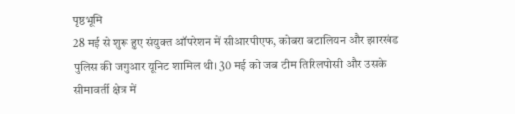पृष्ठभूमि
28 मई से शुरू हुए संयुक्त ऑपरेशन में सीआरपीएफ, कोबरा बटालियन और झारखंड पुलिस की जगुआर यूनिट शामिल थी। 30 मई को जब टीम तिरिलपोसी और उसके सीमावर्ती क्षेत्र में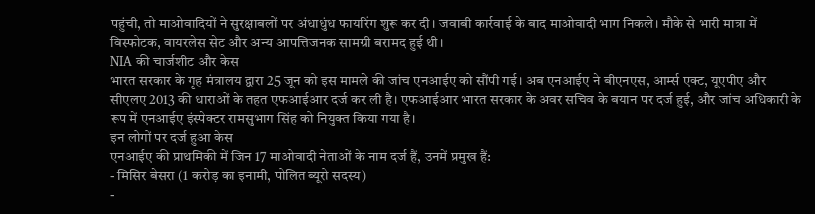पहुंची, तो माओवादियों ने सुरक्षाबलों पर अंधाधुंध फायरिंग शुरू कर दी। जवाबी कार्रवाई के बाद माओवादी भाग निकले। मौके से भारी मात्रा में विस्फोटक, वायरलेस सेट और अन्य आपत्तिजनक सामग्री बरामद हुई थी।
NIA की चार्जशीट और केस
भारत सरकार के गृह मंत्रालय द्वारा 25 जून को इस मामले की जांच एनआईए को सौंपी गई। अब एनआईए ने बीएनएस, आर्म्स एक्ट, यूएपीए और सीएलए 2013 की धाराओं के तहत एफआईआर दर्ज कर ली है। एफआईआर भारत सरकार के अवर सचिव के बयान पर दर्ज हुई, और जांच अधिकारी के रूप में एनआईए इंस्पेक्टर रामसुभाग सिंह को नियुक्त किया गया है।
इन लोगों पर दर्ज हुआ केस
एनआईए की प्राथमिकी में जिन 17 माओवादी नेताओं के नाम दर्ज हैं, उनमें प्रमुख हैं:
- मिसिर बेसरा (1 करोड़ का इनामी, पोलित ब्यूरो सदस्य)
-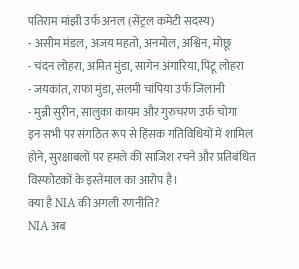पतिराम मांझी उर्फ अनल (सेंट्रल कमेटी सदस्य)
- असीम मंडल, अजय महतो, अनमोल, अश्विन, मोछू
- चंदन लोहरा, अमित मुंडा, सागेन अंगारिया, पिंटू लोहरा
- जयकांत, राफा मुंडा, सलमी चांपिया उर्फ जिलानी
- मुन्नी सुरीन, सालुका कायम और गुरुचरण उर्फ चोगा
इन सभी पर संगठित रूप से हिंसक गतिविधियों में शामिल होने, सुरक्षाबलों पर हमले की साजिश रचने और प्रतिबंधित विस्फोटकों के इस्तेमाल का आरोप है।
क्या है NIA की अगली रणनीति?
NIA अब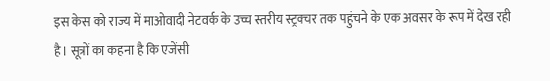इस केस को राज्य में माओवादी नेटवर्क के उच्च स्तरीय स्ट्रक्चर तक पहुंचने के एक अवसर के रूप में देख रही है। सूत्रों का कहना है कि एजेंसी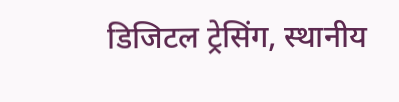डिजिटल ट्रेसिंग, स्थानीय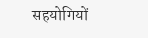सहयोगियों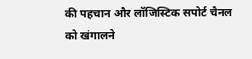की पहचान और लॉजिस्टिक सपोर्ट चैनल को खंगालने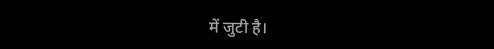में जुटी है।